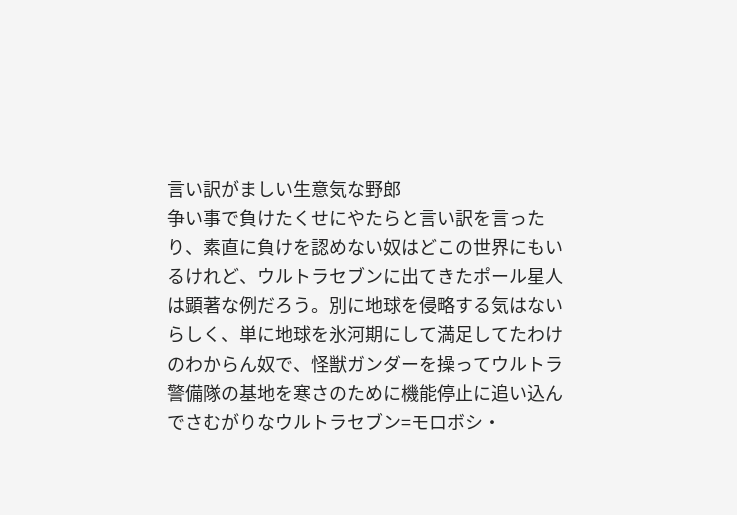言い訳がましい生意気な野郎
争い事で負けたくせにやたらと言い訳を言ったり、素直に負けを認めない奴はどこの世界にもいるけれど、ウルトラセブンに出てきたポール星人は顕著な例だろう。別に地球を侵略する気はないらしく、単に地球を氷河期にして満足してたわけのわからん奴で、怪獣ガンダーを操ってウルトラ警備隊の基地を寒さのために機能停止に追い込んでさむがりなウルトラセブン=モロボシ・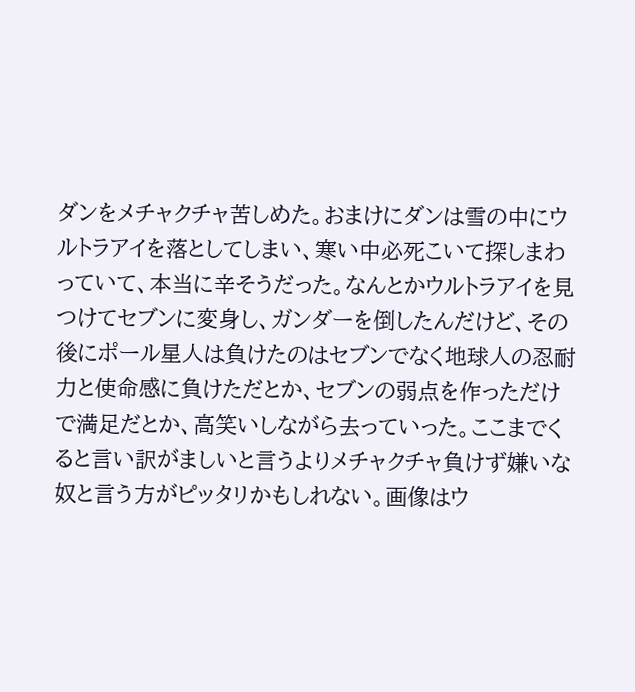ダンをメチャクチャ苦しめた。おまけにダンは雪の中にウルトラアイを落としてしまい、寒い中必死こいて探しまわっていて、本当に辛そうだった。なんとかウルトラアイを見つけてセブンに変身し、ガンダーを倒したんだけど、その後にポール星人は負けたのはセブンでなく地球人の忍耐力と使命感に負けただとか、セブンの弱点を作っただけで満足だとか、高笑いしながら去っていった。ここまでくると言い訳がましいと言うよりメチャクチャ負けず嫌いな奴と言う方がピッタリかもしれない。画像はウ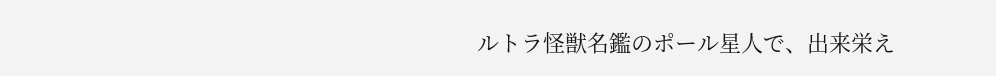ルトラ怪獣名鑑のポール星人で、出来栄え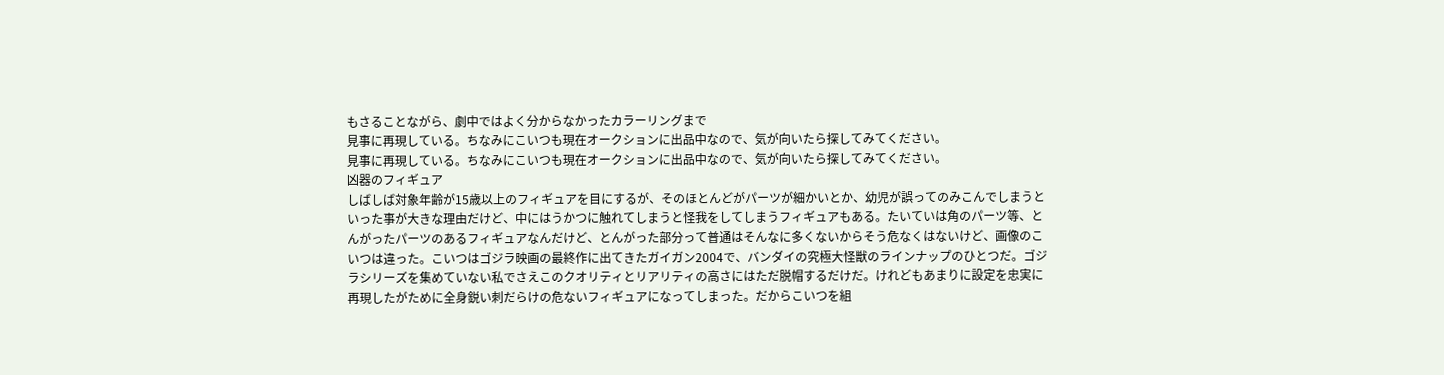もさることながら、劇中ではよく分からなかったカラーリングまで
見事に再現している。ちなみにこいつも現在オークションに出品中なので、気が向いたら探してみてください。
見事に再現している。ちなみにこいつも現在オークションに出品中なので、気が向いたら探してみてください。
凶器のフィギュア
しばしば対象年齢が15歳以上のフィギュアを目にするが、そのほとんどがパーツが細かいとか、幼児が誤ってのみこんでしまうといった事が大きな理由だけど、中にはうかつに触れてしまうと怪我をしてしまうフィギュアもある。たいていは角のパーツ等、とんがったパーツのあるフィギュアなんだけど、とんがった部分って普通はそんなに多くないからそう危なくはないけど、画像のこいつは違った。こいつはゴジラ映画の最終作に出てきたガイガン2004で、バンダイの究極大怪獣のラインナップのひとつだ。ゴジラシリーズを集めていない私でさえこのクオリティとリアリティの高さにはただ脱帽するだけだ。けれどもあまりに設定を忠実に再現したがために全身鋭い刺だらけの危ないフィギュアになってしまった。だからこいつを組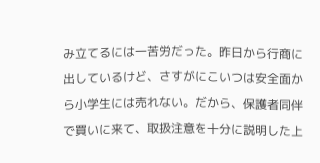み立てるには一苦労だった。昨日から行商に出しているけど、さすがにこいつは安全面から小学生には売れない。だから、保護者同伴で買いに来て、取扱注意を十分に説明した上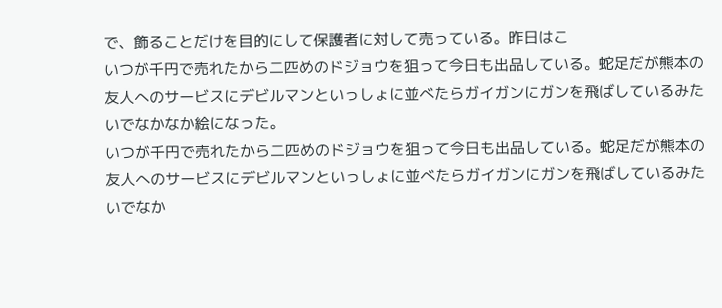で、飾ることだけを目的にして保護者に対して売っている。昨日はこ
いつが千円で売れたから二匹めのドジョウを狙って今日も出品している。蛇足だが熊本の友人へのサービスにデビルマンといっしょに並べたらガイガンにガンを飛ばしているみたいでなかなか絵になった。
いつが千円で売れたから二匹めのドジョウを狙って今日も出品している。蛇足だが熊本の友人へのサービスにデビルマンといっしょに並べたらガイガンにガンを飛ばしているみたいでなか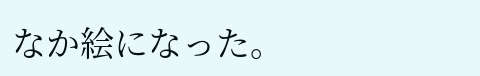なか絵になった。